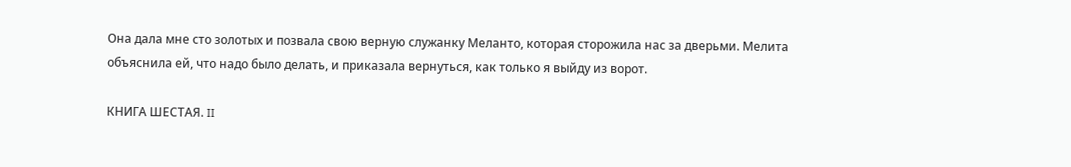Она дала мне сто золотых и позвала свою верную служанку Меланто, которая сторожила нас за дверьми. Мелита объяснила ей, что надо было делать, и приказала вернуться, как только я выйду из ворот.

КНИГА ШЕСТАЯ. II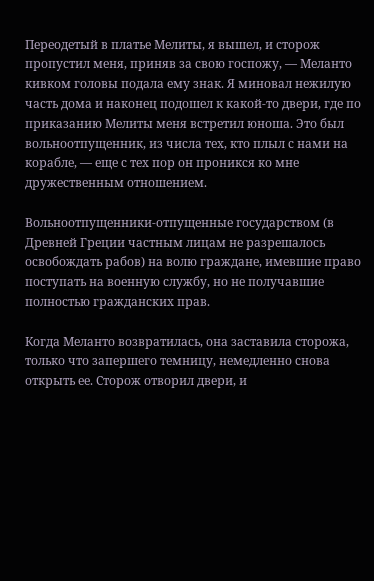Переодетый в платье Мелиты, я вышел, и сторож пропустил меня, приняв за свою госпожу, — Меланто кивком головы подала ему знак. Я миновал нежилую часть дома и наконец подошел к какой-то двери, где по приказанию Мелиты меня встретил юноша. Это был вольноотпущенник, из числа тех, кто плыл с нами на корабле, — еще с тех пор он проникся ко мне дружественным отношением.

Вольноотпущенники-отпущенные государством (в Древней Греции частным лицам не разрешалось освобождать рабов) на волю граждане, имевшие право поступать на военную службу, но не получавшие полностью гражданских прав.

Когда Меланто возвратилась, она заставила сторожа, только что запершего темницу, немедленно снова открыть ее. Сторож отворил двери, и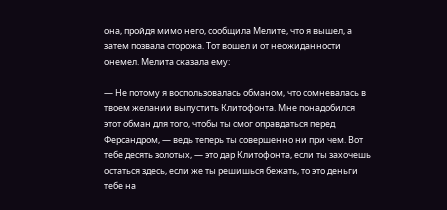она, пройдя мимо него, сообщила Мелите, что я вышел, а затем позвала сторожа. Тот вошел и от неожиданности онемел. Мелита сказала ему:

— Не потому я воспользовалась обманом, что сомневалась в твоем желании выпустить Клитофонта. Мне понадобился этот обман для того, чтобы ты смог оправдаться перед Ферсандром, — ведь теперь ты совершенно ни при чем. Вот тебе десять золотых, — это дар Клитофонта, если ты захочешь остаться здесь, если же ты решишься бежать, то это деньги тебе на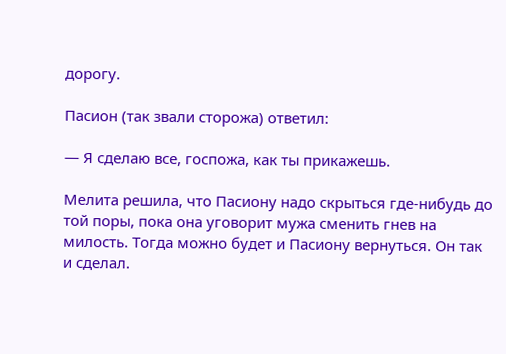дорогу.

Пасион (так звали сторожа) ответил:

— Я сделаю все, госпожа, как ты прикажешь.

Мелита решила, что Пасиону надо скрыться где-нибудь до той поры, пока она уговорит мужа сменить гнев на милость. Тогда можно будет и Пасиону вернуться. Он так и сделал.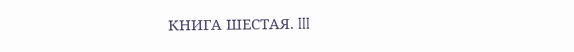КНИГА ШЕСТАЯ. III